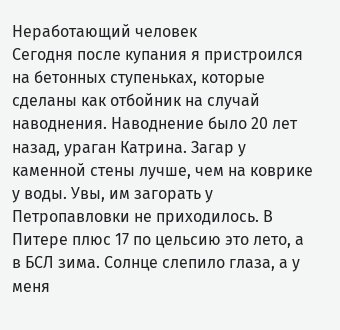Неработающий человек
Сегодня после купания я пристроился на бетонных ступеньках, которые сделаны как отбойник на случай наводнения. Наводнение было 20 лет назад, ураган Катрина. Загар у каменной стены лучше, чем на коврике у воды. Увы, им загорать у Петропавловки не приходилось. В Питере плюс 17 по цельсию это лето, а в БСЛ зима. Солнце слепило глаза, а у меня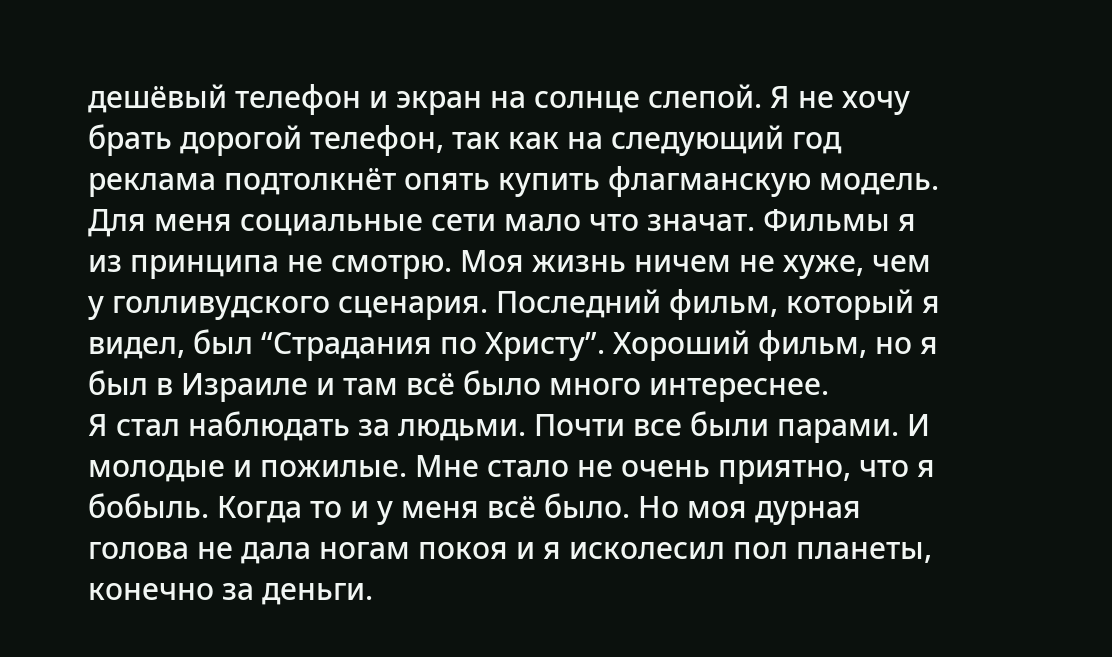дешёвый телефон и экран на солнце слепой. Я не хочу брать дорогой телефон, так как на следующий год реклама подтолкнёт опять купить флагманскую модель. Для меня социальные сети мало что значат. Фильмы я из принципа не смотрю. Моя жизнь ничем не хуже, чем у голливудского сценария. Последний фильм, который я видел, был “Страдания по Христу”. Хороший фильм, но я был в Израиле и там всё было много интереснее.
Я стал наблюдать за людьми. Почти все были парами. И молодые и пожилые. Мне стало не очень приятно, что я бобыль. Когда то и у меня всё было. Но моя дурная голова не дала ногам покоя и я исколесил пол планеты, конечно за деньги.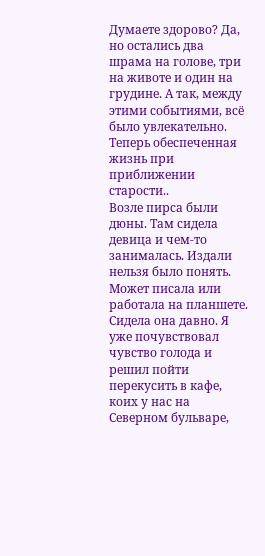Думаете здорово? Да, но остались два шрама на голове, три на животе и один на грудине. А так, между этими событиями, всё было увлекательно. Теперь обеспеченная жизнь при приближении старости..
Возле пирса были дюны. Там сидела девица и чем-то занималась. Издали нельзя было понять. Может писала или работала на планшете. Сидела она давно. Я уже почувствовал чувство голода и решил пойти перекусить в кафе, коих у нас на Северном бульваре,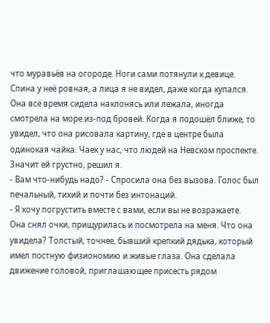что муравьёв на огороде. Ноги сами потянули к девице. Спина у неё ровная, а лица я не видел, даже когда купался. Она всё время сидела наклонясь или лежала, иногда смотрела на море из-под бровей. Когда я подошёл ближе, то увидел, что она рисовала картину, где в центре была одинокая чайка. Чаек у нас, что людей на Невском проспекте. Значит ей грустно, решил я.
- Вам что-нибудь надо? - Спросила она без вызова. Голос был печальный, тихий и почти без интонаций.
- Я хочу погрустить вместе с вами, если вы не возражаете.
Она снял очки, прищурилась и посмотрела на меня. Что она увидела? Толстый, точнее, бывший крепкий дядька, который имел постную физиономию и живые глаза. Она сделала движение головой, приглашающее присесть рядом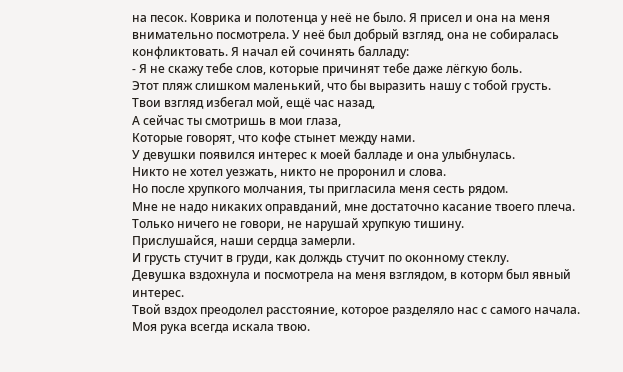на песок. Коврика и полотенца у неё не было. Я присел и она на меня внимательно посмотрела. У неё был добрый взгляд, она не собиралась конфликтовать. Я начал ей сочинять балладу:
- Я не скажу тебе слов, которые причинят тебе даже лёгкую боль.
Этот пляж слишком маленький, что бы выразить нашу с тобой грусть.
Твои взгляд избегал мой, ещё час назад,
А сейчас ты смотришь в мои глаза,
Которые говорят, что кофе стынет между нами.
У девушки появился интерес к моей балладе и она улыбнулась.
Никто не хотел уезжать, никто не проронил и слова.
Но после хрупкого молчания, ты пригласила меня сесть рядом.
Мне не надо никаких оправданий, мне достаточно касание твоего плеча.
Только ничего не говори, не нарушай хрупкую тишину.
Прислушайся, наши сердца замерли.
И грусть стучит в груди, как долждь стучит по оконному стеклу.
Девушка вздохнула и посмотрела на меня взглядом, в которм был явный интерес.
Твой вздох преодолел расстояние, которое разделяло нас с самого начала.
Моя рука всегда искала твою.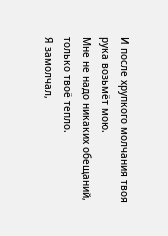И после хрупкого молчания твоя рука возьмёт мою.
Мне не надо никаких обещаний, только твоё тепло.
Я замолчал,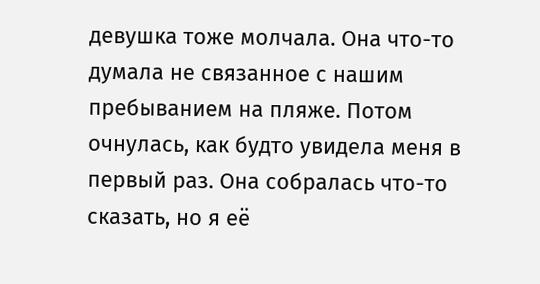девушка тоже молчала. Она что-то думала не связанное с нашим пребыванием на пляже. Потом очнулась, как будто увидела меня в первый раз. Она собралась что-то сказать, но я её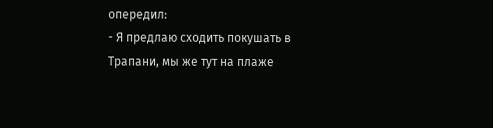опередил:
- Я предлаю сходить покушать в Трапани, мы же тут на плаже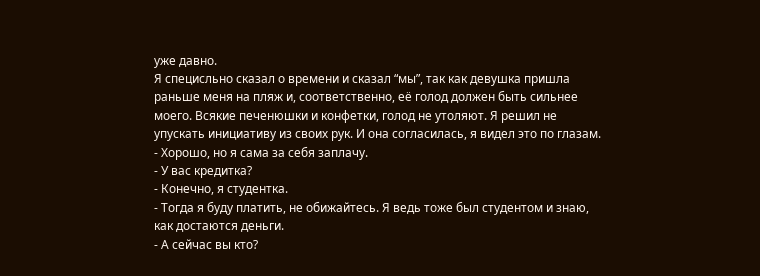уже давно.
Я специсльно сказал о времени и сказал “мы”, так как девушка пришла раньше меня на пляж и, соответственно, её голод должен быть сильнее моего. Всякие печенюшки и конфетки, голод не утоляют. Я решил не упускать инициативу из своих рук. И она согласилась, я видел это по глазам.
- Хорошо, но я сама за себя заплачу.
- У вас кредитка?
- Конечно, я студентка.
- Тогда я буду платить, не обижайтесь. Я ведь тоже был студентом и знаю, как достаются деньги.
- А сейчас вы кто?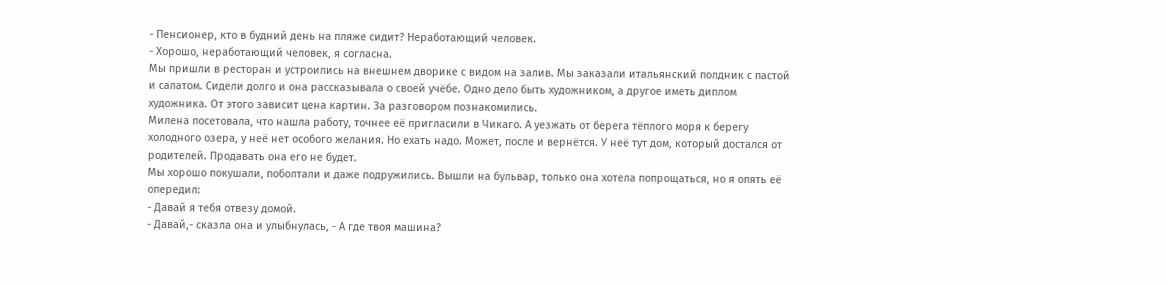- Пенсионер, кто в будний день на пляже сидит? Неработающий человек.
- Хорошо, неработающий человек, я согласна.
Мы пришли в ресторан и устроились на внешнем дворике с видом на залив. Мы заказали итальянский полдник с пастой и салатом. Сидели долго и она рассказывала о своей учёбе. Одно дело быть художником, а другое иметь диплом художника. От этого зависит цена картин. За разговором познакомились.
Милена посетовала, что нашла работу, точнее её пригласили в Чикаго. А уезжать от берега тёплого моря к берегу холодного озера, у неё нет особого желания. Но ехать надо. Может, после и вернётся. У неё тут дом, который достался от родителей. Продавать она его не будет.
Мы хорошо покушали, поболтали и даже подружились. Вышли на бульвар, только она хотела попрощаться, но я опять её опередил:
- Давай я тебя отвезу домой.
- Давай,- сказла она и улыбнулась, - А где твоя машина?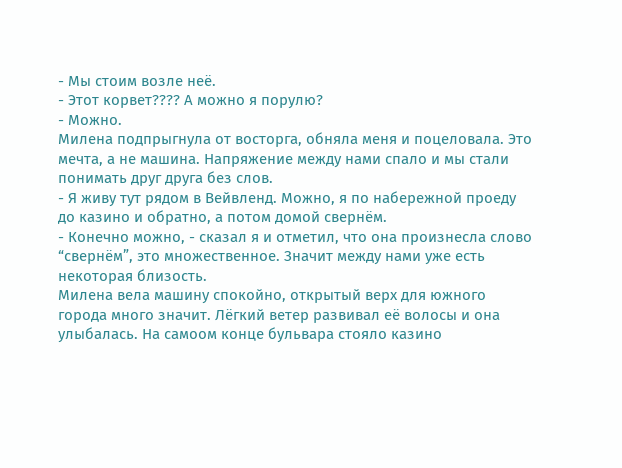- Мы стоим возле неё.
- Этот корвет???? А можно я порулю?
- Можно.
Милена подпрыгнула от восторга, обняла меня и поцеловала. Это мечта, а не машина. Напряжение между нами спало и мы стали понимать друг друга без слов.
- Я живу тут рядом в Вейвленд. Можно, я по набережной проеду до казино и обратно, а потом домой свернём.
- Конечно можно, - сказал я и отметил, что она произнесла слово “свернём”, это множественное. Значит между нами уже есть некоторая близость.
Милена вела машину спокойно, открытый верх для южного города много значит. Лёгкий ветер развивал её волосы и она улыбалась. На самоом конце бульвара стояло казино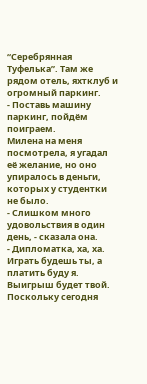“Серебрянная Туфелька”. Там же рядом отель, яхтклуб и огромный паркинг.
- Поставь машину паркинг, пойдём поиграем.
Милена на меня посмотрела, я угадал её желание, но оно упиралось в деньги, которых у студентки не было.
- Слишком много удовольствия в один день, - сказала она.
- Дипломатка, ха, ха. Играть будешь ты, а платить буду я. Выигрыш будет твой. Поскольку сегодня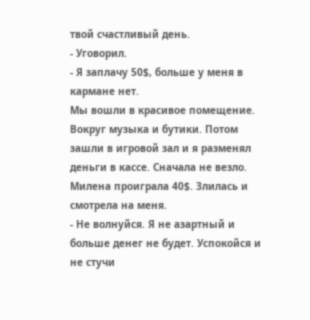твой счастливый день.
- Уговорил.
- Я заплачу 50$, больше у меня в кармане нет.
Мы вошли в красивое помещение. Вокруг музыка и бутики. Потом зашли в игровой зал и я разменял деньги в кассе. Сначала не везло. Милена проиграла 40$. Злилась и смотрела на меня.
- Не волнуйся. Я не азартный и больше денег не будет. Успокойся и не стучи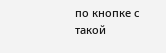по кнопке с такой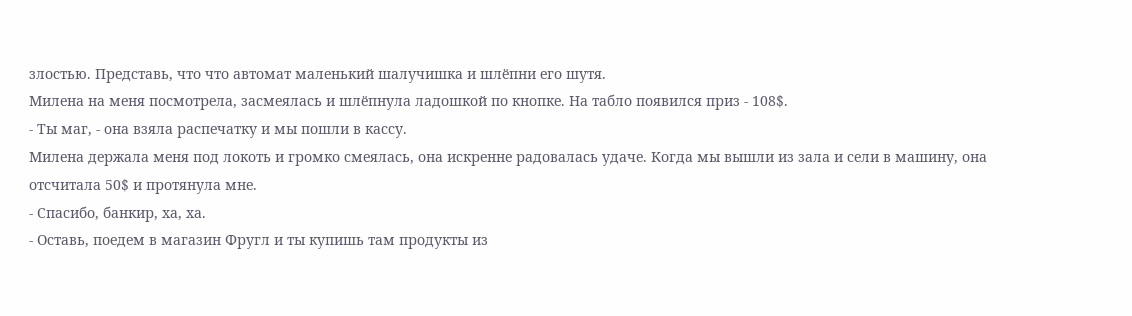злостью. Представь, что что автомат маленький шалучишка и шлёпни его шутя.
Милена на меня посмотрела, засмеялась и шлёпнула ладошкой по кнопке. На табло появился приз - 108$.
- Ты маг, - она взяла распечатку и мы пошли в кассу.
Милена держала меня под локоть и громко смеялась, она искренне радовалась удаче. Когда мы вышли из зала и сели в машину, она отсчитала 50$ и протянула мне.
- Спасибо, банкир, ха, ха.
- Оставь, поедем в магазин Фругл и ты купишь там продукты из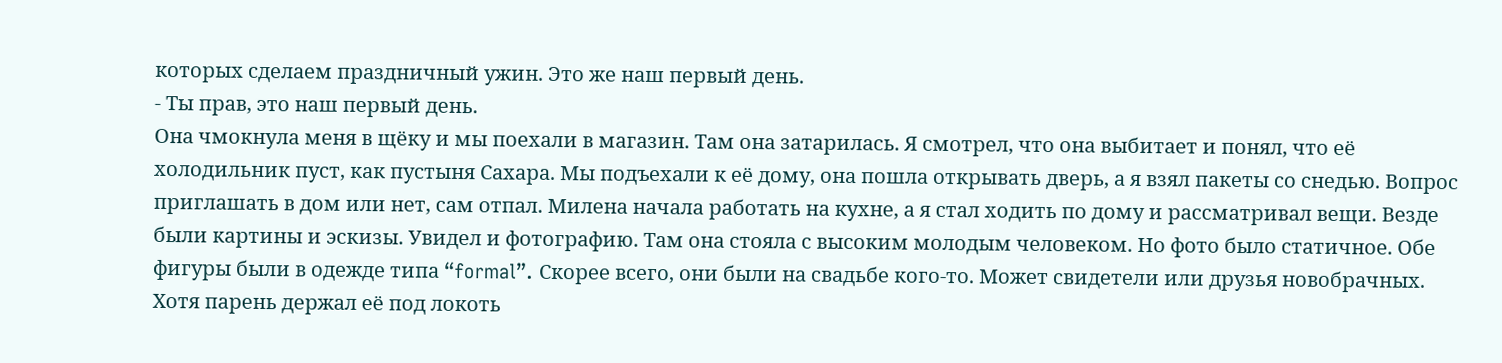которых сделаем праздничный ужин. Это же наш первый день.
- Ты прав, это наш первый день.
Она чмокнула меня в щёку и мы поехали в магазин. Там она затарилась. Я смотрел, что она выбитает и понял, что её холодильник пуст, как пустыня Сахара. Мы подъехали к её дому, она пошла открывать дверь, а я взял пакеты со снедью. Вопрос приглашать в дом или нет, сам отпал. Милена начала работать на кухне, а я стал ходить по дому и рассматривал вещи. Везде были картины и эскизы. Увидел и фотографию. Там она стояла с высоким молодым человеком. Но фото было статичное. Обе фигуры были в одежде типа “formal”. Скорее всего, они были на свадьбе кого-то. Может свидетели или друзья новобрачных. Хотя парень держал её под локоть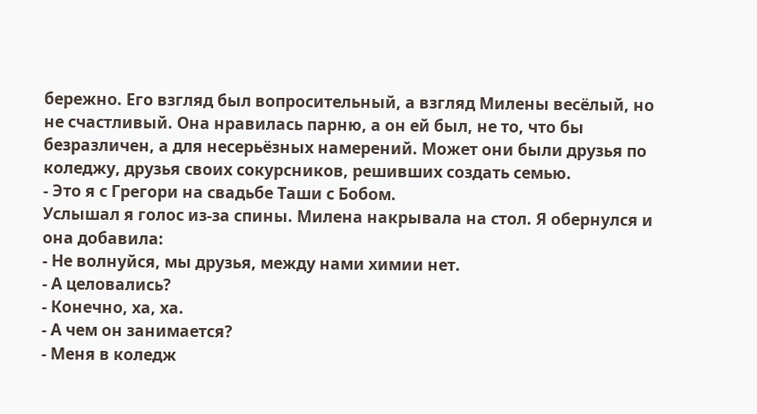бережно. Его взгляд был вопросительный, а взгляд Милены весёлый, но не счастливый. Она нравилась парню, а он ей был, не то, что бы безразличен, а для несерьёзных намерений. Может они были друзья по коледжу, друзья своих сокурсников, решивших создать семью.
- Это я с Грегори на свадьбе Таши с Бобом.
Услышал я голос из-за спины. Милена накрывала на стол. Я обернулся и она добавила:
- Не волнуйся, мы друзья, между нами химии нет.
- А целовались?
- Конечно, ха, ха.
- А чем он занимается?
- Меня в коледж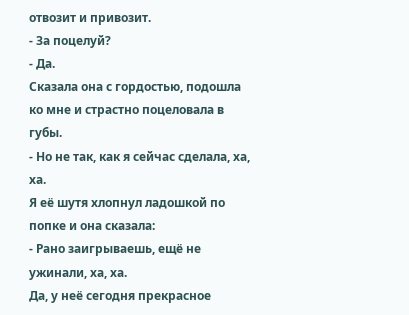отвозит и привозит.
- За поцелуй?
- Да.
Сказала она с гордостью, подошла ко мне и страстно поцеловала в губы.
- Но не так, как я сейчас сделала, ха, ха.
Я её шутя хлопнул ладошкой по попке и она сказала:
- Рано заигрываешь, ещё не ужинали, ха, ха.
Да, у неё сегодня прекрасное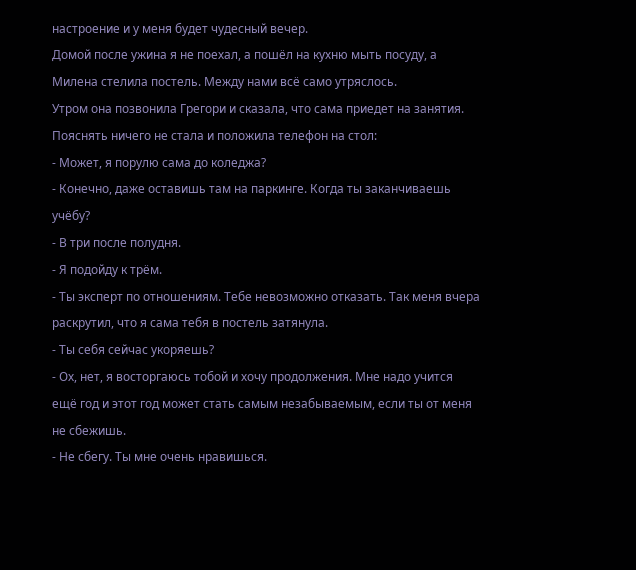настроение и у меня будет чудесный вечер.
Домой после ужина я не поехал, а пошёл на кухню мыть посуду, а Милена стелила постель. Между нами всё само утряслось.
Утром она позвонила Грегори и сказала, что сама приедет на занятия. Пояснять ничего не стала и положила телефон на стол:
- Может, я порулю сама до коледжа?
- Конечно, даже оставишь там на паркинге. Когда ты заканчиваешь учёбу?
- В три после полудня.
- Я подойду к трём.
- Ты эксперт по отношениям. Тебе невозможно отказать. Так меня вчера раскрутил, что я сама тебя в постель затянула.
- Ты себя сейчас укоряешь?
- Ох, нет, я восторгаюсь тобой и хочу продолжения. Мне надо учится ещё год и этот год может стать самым незабываемым, если ты от меня не сбежишь.
- Не сбегу. Ты мне очень нравишься.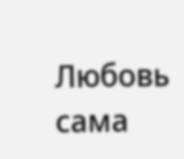Любовь сама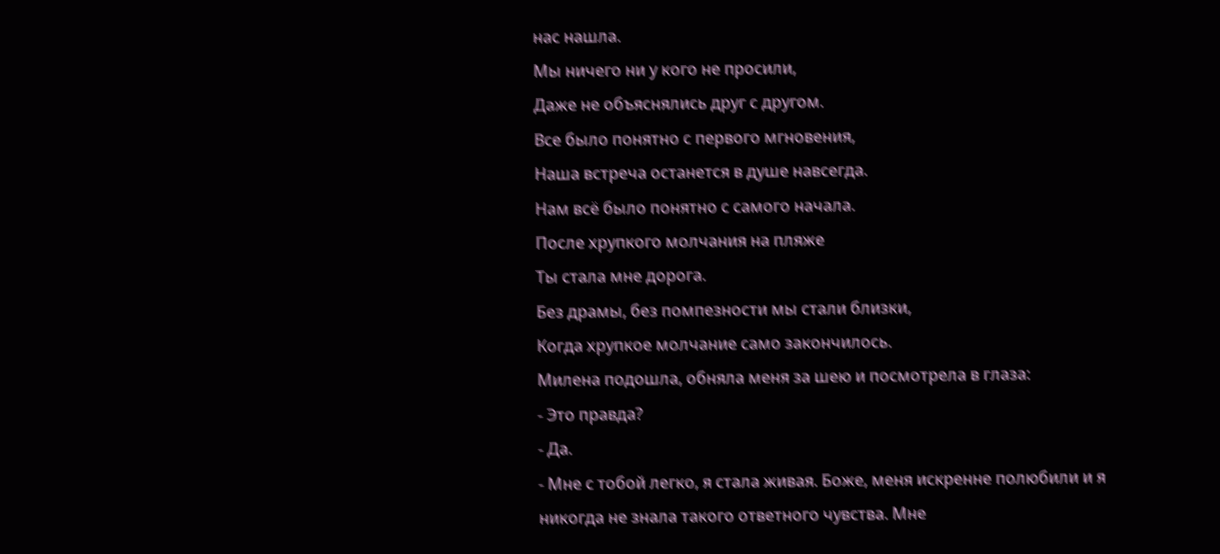нас нашла.
Мы ничего ни у кого не просили,
Даже не объяснялись друг с другом.
Все было понятно с первого мгновения,
Наша встреча останется в душе навсегда.
Нам всё было понятно с самого начала.
После хрупкого молчания на пляже
Ты стала мне дорога.
Без драмы, без помпезности мы стали близки,
Когда хрупкое молчание само закончилось.
Милена подошла, обняла меня за шею и посмотрела в глаза:
- Это правда?
- Да.
- Мне с тобой легко, я стала живая. Боже, меня искренне полюбили и я никогда не знала такого ответного чувства. Мне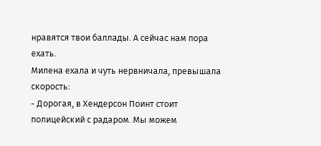нравятся твои баллады. А сейчас нам пора ехать.
Милена ехала и чуть нервничала, превышала скорость:
- Дорогая, в Хендерсон Поинт стоит полицейский с радаром. Мы можем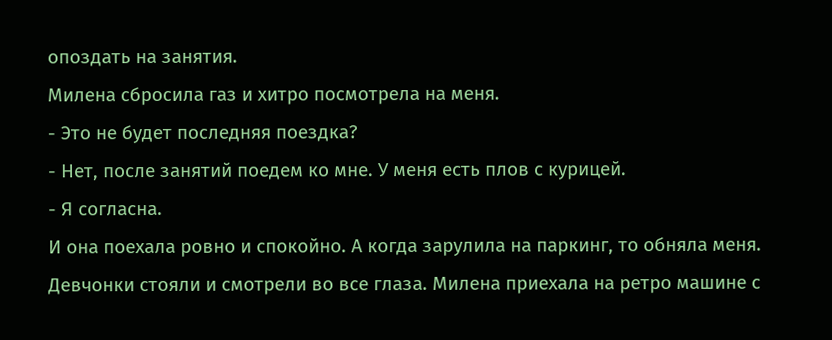опоздать на занятия.
Милена сбросила газ и хитро посмотрела на меня.
- Это не будет последняя поездка?
- Нет, после занятий поедем ко мне. У меня есть плов с курицей.
- Я согласна.
И она поехала ровно и спокойно. А когда зарулила на паркинг, то обняла меня. Девчонки стояли и смотрели во все глаза. Милена приехала на ретро машине с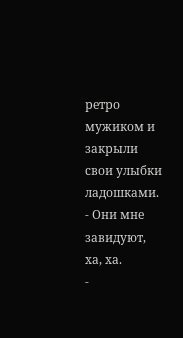ретро мужиком и закрыли свои улыбки ладошками.
- Они мне завидуют, ха, ха.
-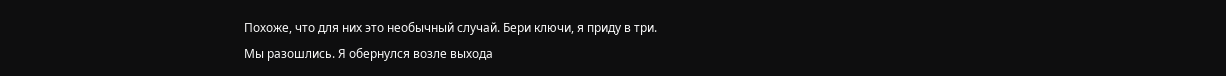Похоже, что для них это необычный случай. Бери ключи, я приду в три.
Мы разошлись. Я обернулся возле выхода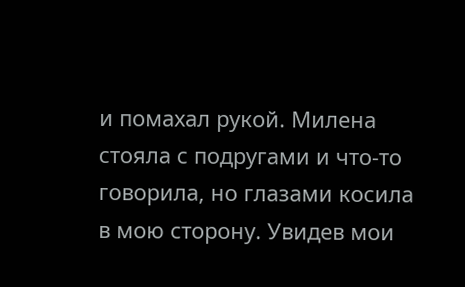и помахал рукой. Милена стояла с подругами и что-то говорила, но глазами косила в мою сторону. Увидев мои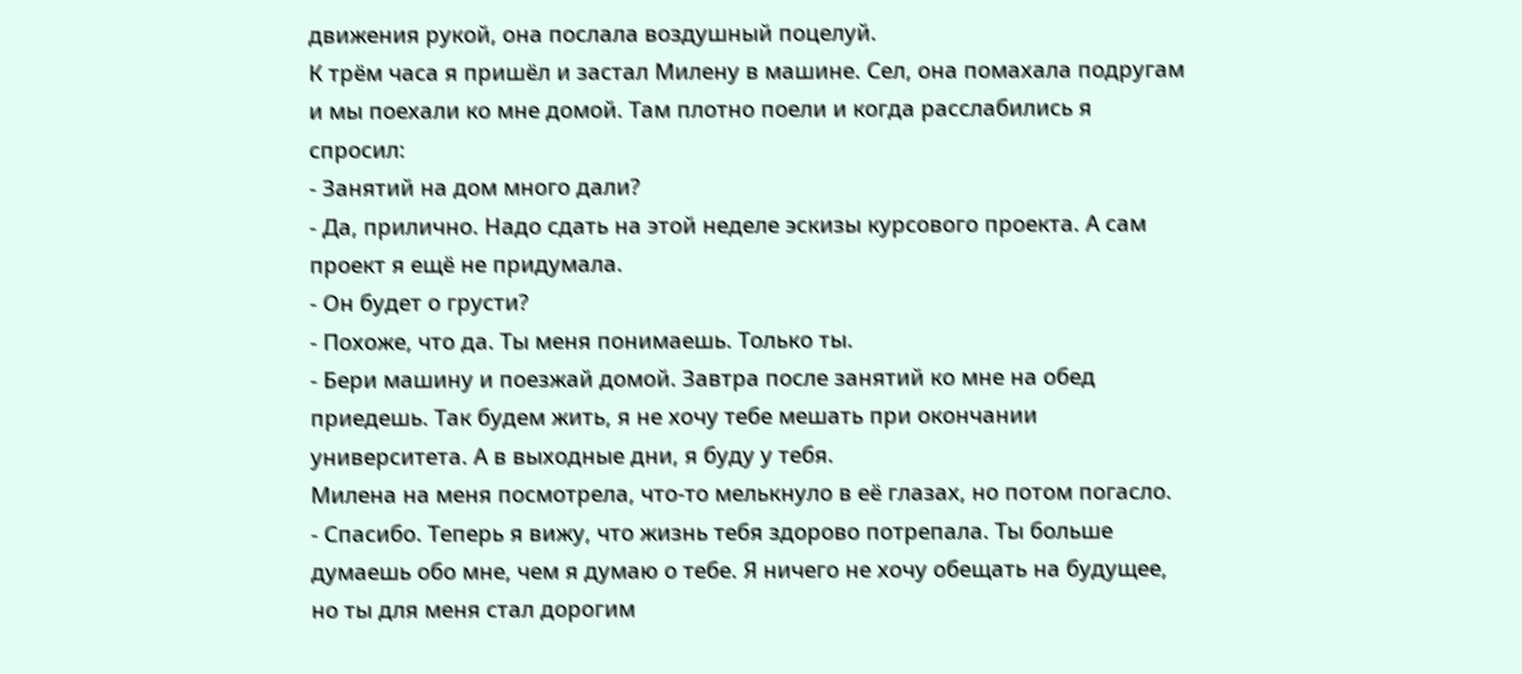движения рукой, она послала воздушный поцелуй.
К трём часа я пришёл и застал Милену в машине. Сел, она помахала подругам и мы поехали ко мне домой. Там плотно поели и когда расслабились я спросил:
- Занятий на дом много дали?
- Да, прилично. Надо сдать на этой неделе эскизы курсового проекта. А сам проект я ещё не придумала.
- Он будет о грусти?
- Похоже, что да. Ты меня понимаешь. Только ты.
- Бери машину и поезжай домой. Завтра после занятий ко мне на обед приедешь. Так будем жить, я не хочу тебе мешать при окончании университета. А в выходные дни, я буду у тебя.
Милена на меня посмотрела, что-то мелькнуло в её глазах, но потом погасло.
- Спасибо. Теперь я вижу, что жизнь тебя здорово потрепала. Ты больше думаешь обо мне, чем я думаю о тебе. Я ничего не хочу обещать на будущее, но ты для меня стал дорогим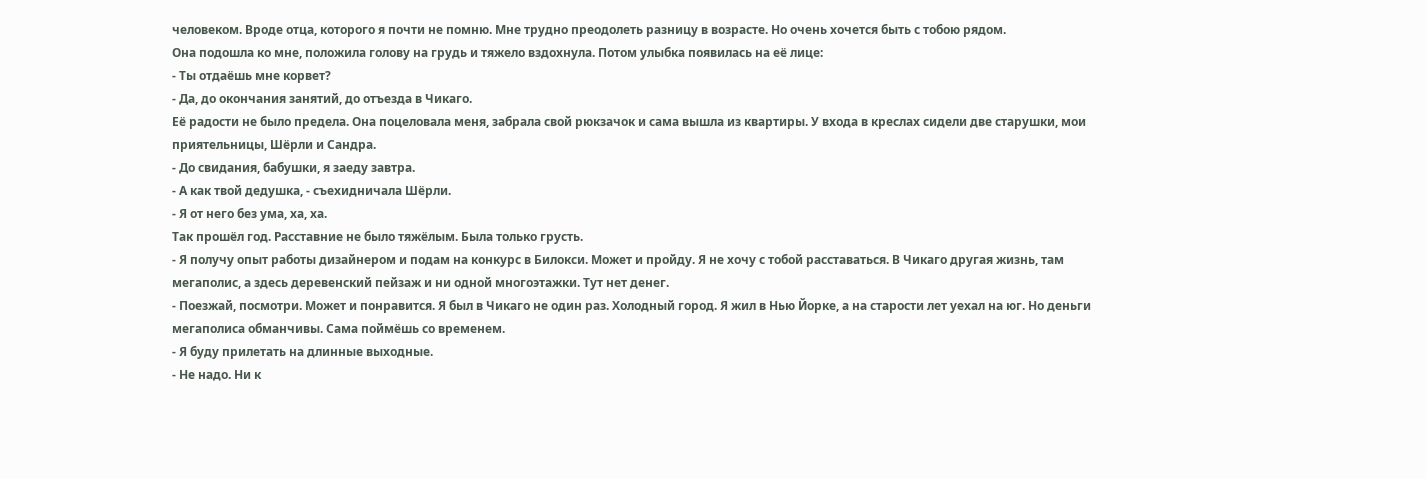человеком. Вроде отца, которого я почти не помню. Мне трудно преодолеть разницу в возрасте. Но очень хочется быть с тобою рядом.
Она подошла ко мне, положила голову на грудь и тяжело вздохнула. Потом улыбка появилась на её лице:
- Ты отдаёшь мне корвет?
- Да, до окончания занятий, до отъезда в Чикаго.
Её радости не было предела. Она поцеловала меня, забрала свой рюкзачок и сама вышла из квартиры. У входа в креслах сидели две старушки, мои приятельницы, Шёрли и Сандра.
- До свидания, бабушки, я заеду завтра.
- А как твой дедушка, - съехидничала Шёрли.
- Я от него без ума, ха, ха.
Так прошёл год. Расставние не было тяжёлым. Была только грусть.
- Я получу опыт работы дизайнером и подам на конкурс в Билокси. Может и пройду. Я не хочу с тобой расставаться. В Чикаго другая жизнь, там мегаполис, а здесь деревенский пейзаж и ни одной многоэтажки. Тут нет денег.
- Поезжай, посмотри. Может и понравится. Я был в Чикаго не один раз. Холодный город. Я жил в Нью Йорке, а на старости лет уехал на юг. Но деньги мегаполиса обманчивы. Сама поймёшь со временем.
- Я буду прилетать на длинные выходные.
- Не надо. Ни к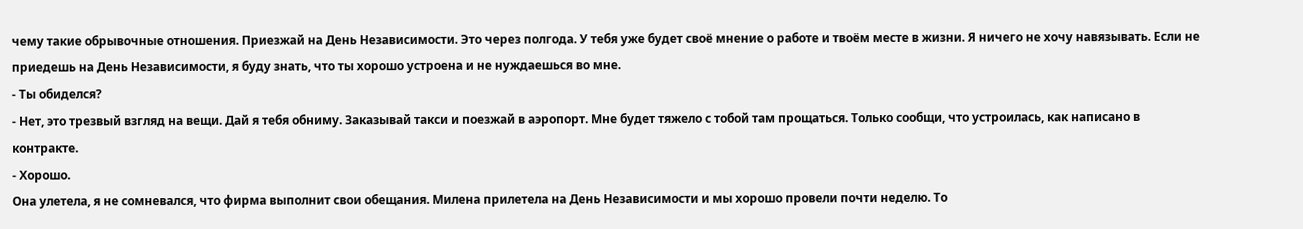чему такие обрывочные отношения. Приезжай на День Независимости. Это через полгода. У тебя уже будет своё мнение о работе и твоём месте в жизни. Я ничего не хочу навязывать. Если не приедешь на День Независимости, я буду знать, что ты хорошо устроена и не нуждаешься во мне.
- Ты обиделся?
- Нет, это трезвый взгляд на вещи. Дай я тебя обниму. Заказывай такси и поезжай в аэропорт. Мне будет тяжело с тобой там прощаться. Только сообщи, что устроилась, как написано в контракте.
- Хорошо.
Она улетела, я не сомневался, что фирма выполнит свои обещания. Милена прилетела на День Независимости и мы хорошо провели почти неделю. То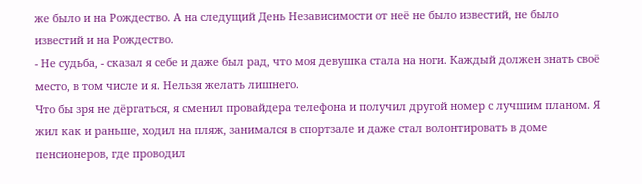же было и на Рождество. А на следущий День Независимости от неё не было известий, не было известий и на Рождество.
- Не судьба, - сказал я себе и даже был рад, что моя девушка стала на ноги. Каждый должен знать своё место, в том числе и я. Нельзя желать лишнего.
Что бы зря не дёргаться, я сменил провайдера телефона и получил другой номер с лучшим планом. Я жил как и раньше, ходил на пляж, занимался в спортзале и даже стал волонтировать в доме пенсионеров, где проводил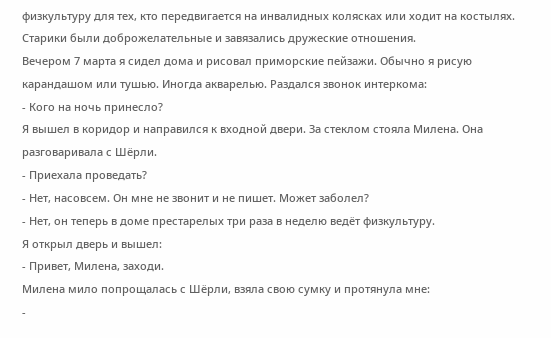физкультуру для тех, кто передвигается на инвалидных колясках или ходит на костылях. Старики были доброжелательные и завязались дружеские отношения.
Вечером 7 марта я сидел дома и рисовал приморские пейзажи. Обычно я рисую карандашом или тушью. Иногда акварелью. Раздался звонок интеркома:
- Кого на ночь принесло?
Я вышел в коридор и направился к входной двери. За стеклом стояла Милена. Она разговаривала с Шёрли.
- Приехала проведать?
- Нет, насовсем. Он мне не звонит и не пишет. Может заболел?
- Нет, он теперь в доме престарелых три раза в неделю ведёт физкультуру.
Я открыл дверь и вышел:
- Привет, Милена, заходи.
Милена мило попрощалась с Шёрли, взяла свою сумку и протянула мне:
-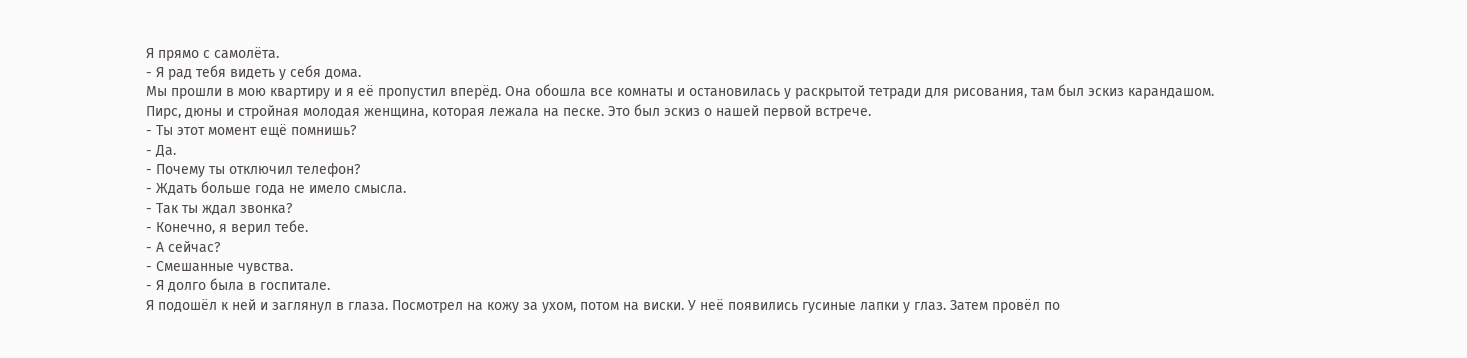Я прямо с самолёта.
- Я рад тебя видеть у себя дома.
Мы прошли в мою квартиру и я её пропустил вперёд. Она обошла все комнаты и остановилась у раскрытой тетради для рисования, там был эскиз карандашом. Пирс, дюны и стройная молодая женщина, которая лежала на песке. Это был эскиз о нашей первой встрече.
- Ты этот момент ещё помнишь?
- Да.
- Почему ты отключил телефон?
- Ждать больше года не имело смысла.
- Так ты ждал звонка?
- Конечно, я верил тебе.
- А сейчас?
- Смешанные чувства.
- Я долго была в госпитале.
Я подошёл к ней и заглянул в глаза. Посмотрел на кожу за ухом, потом на виски. У неё появились гусиные лапки у глаз. Затем провёл по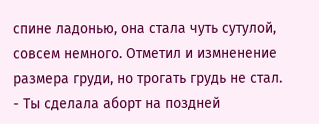спине ладонью, она стала чуть сутулой, совсем немного. Отметил и измненение размера груди, но трогать грудь не стал.
- Ты сделала аборт на поздней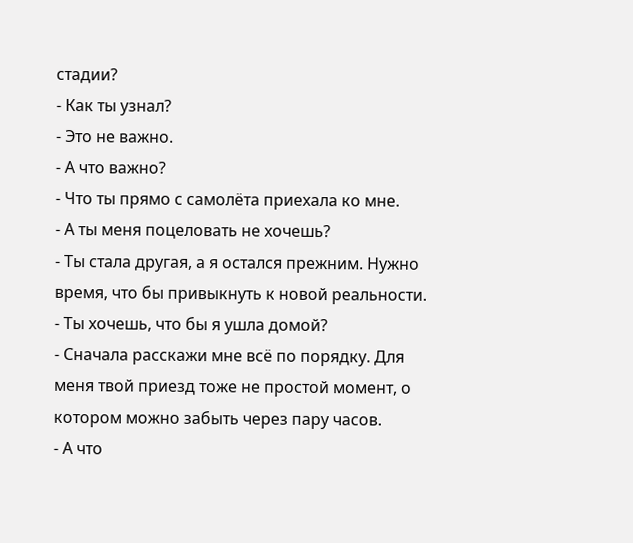стадии?
- Как ты узнал?
- Это не важно.
- А что важно?
- Что ты прямо с самолёта приехала ко мне.
- А ты меня поцеловать не хочешь?
- Ты стала другая, а я остался прежним. Нужно время, что бы привыкнуть к новой реальности.
- Ты хочешь, что бы я ушла домой?
- Сначала расскажи мне всё по порядку. Для меня твой приезд тоже не простой момент, о котором можно забыть через пару часов.
- А что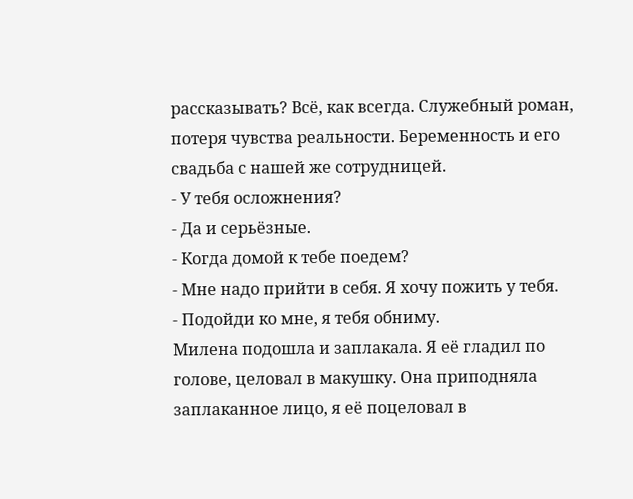рассказывать? Всё, как всегда. Служебный роман, потеря чувства реальности. Беременность и его свадьба с нашей же сотрудницей.
- У тебя осложнения?
- Да и серьёзные.
- Когда домой к тебе поедем?
- Мне надо прийти в себя. Я хочу пожить у тебя.
- Подойди ко мне, я тебя обниму.
Милена подошла и заплакала. Я её гладил по голове, целовал в макушку. Она приподняла заплаканное лицо, я её поцеловал в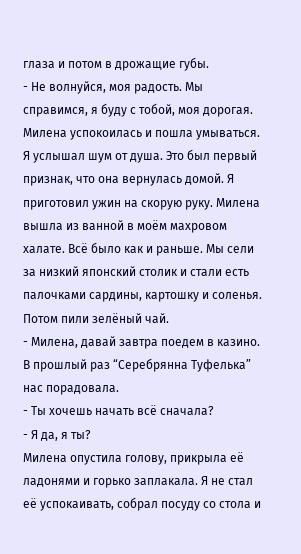глаза и потом в дрожащие губы.
- Не волнуйся, моя радость. Мы справимся, я буду с тобой, моя дорогая.
Милена успокоилась и пошла умываться. Я услышал шум от душа. Это был первый признак, что она вернулась домой. Я приготовил ужин на скорую руку. Милена вышла из ванной в моём махровом халате. Всё было как и раньше. Мы сели за низкий японский столик и стали есть палочками сардины, картошку и соленья. Потом пили зелёный чай.
- Милена, давай завтра поедем в казино. В прошлый раз “Серебрянна Туфелька” нас порадовала.
- Ты хочешь начать всё сначала?
- Я да, я ты?
Милена опустила голову, прикрыла её ладонями и горько заплакала. Я не стал её успокаивать, собрал посуду со стола и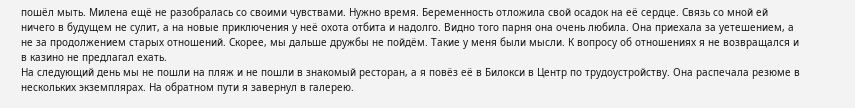пошёл мыть. Милена ещё не разобралась со своими чувствами. Нужно время. Беременность отложила свой осадок на её сердце. Связь со мной ей ничего в будущем не сулит, а на новые приключения у неё охота отбита и надолго. Видно того парня она очень любила. Она приехала за уетешением, а не за продолжением старых отношений. Скорее, мы дальше дружбы не пойдём. Такие у меня были мысли. К вопросу об отношениях я не возвращался и в казино не предлагал ехать.
На следующий день мы не пошли на пляж и не пошли в знакомый ресторан, а я повёз её в Билокси в Центр по трудоустройству. Она распечала резюме в нескольких экземплярах. На обратном пути я завернул в галерею.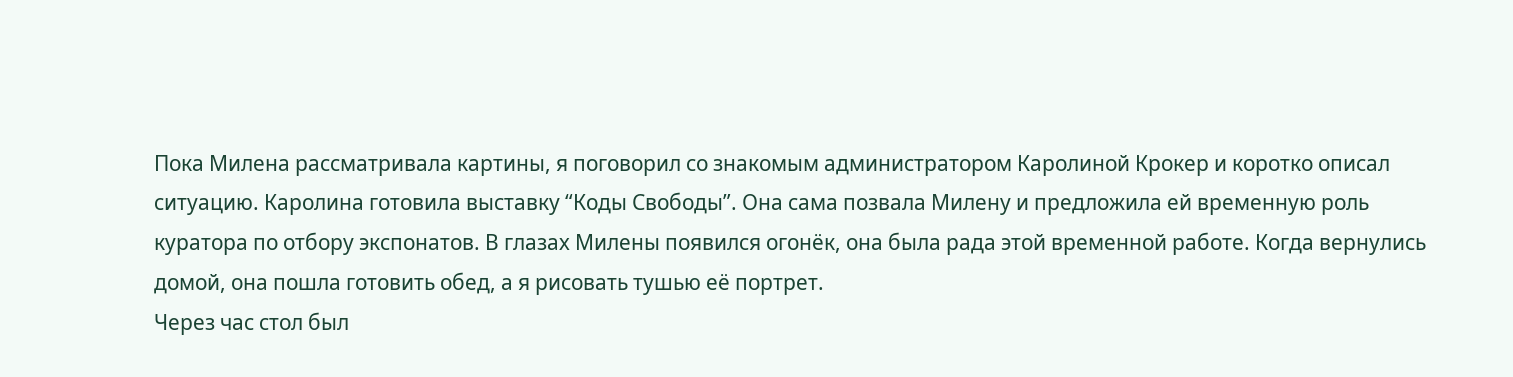Пока Милена рассматривала картины, я поговорил со знакомым администратором Каролиной Крокер и коротко описал ситуацию. Каролина готовила выставку “Коды Свободы”. Она сама позвала Милену и предложила ей временную роль куратора по отбору экспонатов. В глазах Милены появился огонёк, она была рада этой временной работе. Когда вернулись домой, она пошла готовить обед, а я рисовать тушью её портрет.
Через час стол был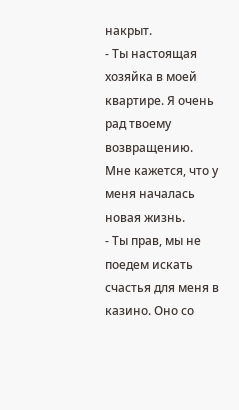накрыт.
- Ты настоящая хозяйка в моей квартире. Я очень рад твоему возвращению. Мне кажется, что у меня началась новая жизнь.
- Ты прав, мы не поедем искать счастья для меня в казино. Оно со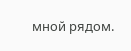мной рядом.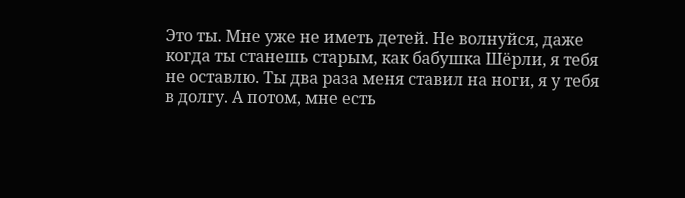Это ты. Мне уже не иметь детей. Не волнуйся, даже когда ты станешь старым, как бабушка Шёрли, я тебя не оставлю. Ты два раза меня ставил на ноги, я у тебя в долгу. А потом, мне есть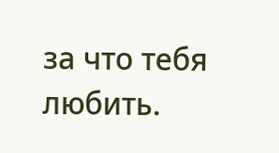за что тебя любить.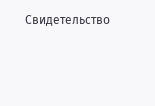Свидетельство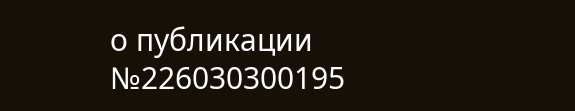о публикации №226030300195